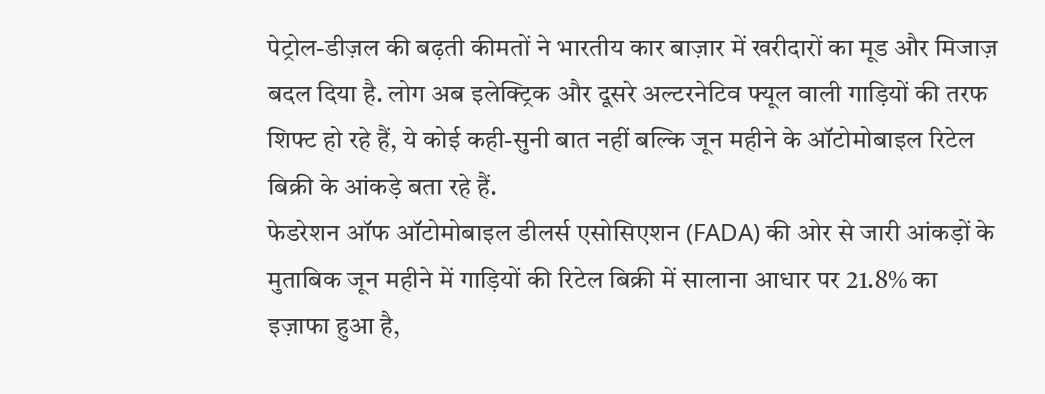पेट्रोल-डीज़ल की बढ़ती कीमतों ने भारतीय कार बाज़ार में खरीदारों का मूड और मिजाज़ बदल दिया है. लोग अब इलेक्ट्रिक और दूसरे अल्टरनेटिव फ्यूल वाली गाड़ियों की तरफ शिफ्ट हो रहे हैं, ये कोई कही-सुनी बात नहीं बल्कि जून महीने के ऑटोमोबाइल रिटेल बिक्री के आंकड़े बता रहे हैं.
फेडरेशन ऑफ ऑटोमोबाइल डीलर्स एसोसिएशन (FADA) की ओर से जारी आंकड़ों के मुताबिक जून महीने में गाड़ियों की रिटेल बिक्री में सालाना आधार पर 21.8% का इज़ाफा हुआ है,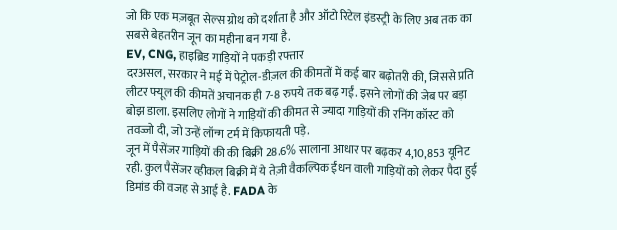जो कि एक मज़बूत सेल्स ग्रोथ को दर्शाता है और ऑटो रिटेल इंडस्ट्री के लिए अब तक का सबसे बेहतरीन जून का महीना बन गया है.
EV, CNG, हाइब्रिड गाड़ियों ने पकड़ी रफ्तार
दरअसल, सरकार ने मई में पेट्रोल-डीज़ल की कीमतों में कई बार बढ़ोतरी की, जिससे प्रति लीटर फ्यूल की कीमतें अचानक ही 7-8 रुपये तक बढ़ गईं. इसने लोगों की जेब पर बड़ा बोझ डाला. इसलिए लोगों ने गाड़ियों की कीमत से ज्यादा गाड़ियों की रनिंग कॉस्ट को तवज्जो दी, जो उन्हें लॉन्ग टर्म में किफायती पड़े.
जून में पैसेंजर गाड़ियों की की बिक्री 28.6% सालाना आधार पर बढ़कर 4,10,853 यूनिट रही. कुल पैसेंजर व्हीकल बिक्री में ये तेज़ी वैकल्पिक ईंधन वाली गाड़ियों को लेकर पैदा हुई डिमांड की वजह से आई है. FADA के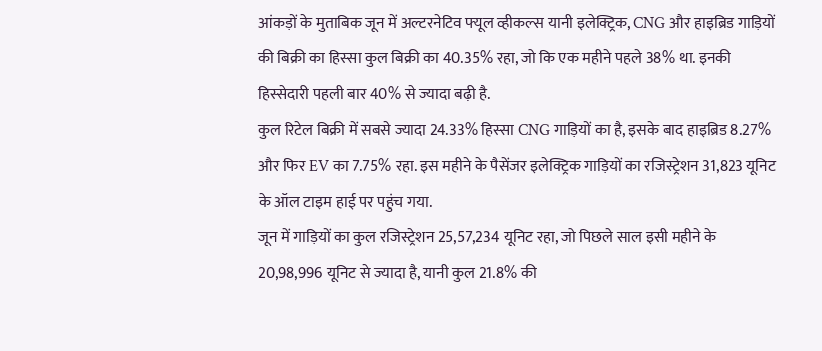आंकड़ों के मुताबिक जून में अल्टरनेटिव फ्यूल व्हीकल्स यानी इलेक्ट्रिक, CNG और हाइब्रिड गाड़ियों की बिक्री का हिस्सा कुल बिक्री का 40.35% रहा, जो कि एक महीने पहले 38% था. इनकी हिस्सेदारी पहली बार 40% से ज्यादा बढ़ी है.
कुल रिटेल बिक्री में सबसे ज्यादा 24.33% हिस्सा CNG गाड़ियों का है, इसके बाद हाइब्रिड 8.27% और फिर EV का 7.75% रहा. इस महीने के पैसेंजर इलेक्ट्रिक गाड़ियों का रजिस्ट्रेशन 31,823 यूनिट के ऑल टाइम हाई पर पहुंच गया.
जून में गाड़ियों का कुल रजिस्ट्रेशन 25,57,234 यूनिट रहा, जो पिछले साल इसी महीने के 20,98,996 यूनिट से ज्यादा है, यानी कुल 21.8% की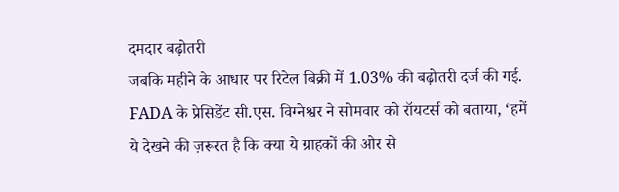दमदार बढ़ोतरी
जबकि महीने के आधार पर रिटेल बिक्री में 1.03% की बढ़ोतरी दर्ज की गई.
FADA के प्रेसिडेंट सी.एस. विग्नेश्वर ने सोमवार को रॉयटर्स को बताया, ‘हमें ये देखने की ज़रूरत है कि क्या ये ग्राहकों की ओर से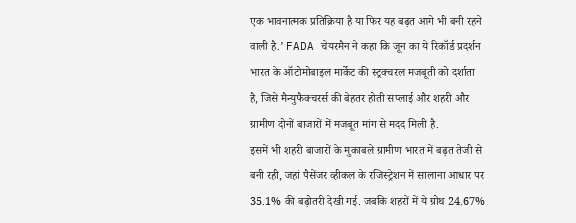एक भावनात्मक प्रतिक्रिया है या फिर यह बढ़त आगे भी बनी रहने वाली है.’ FADA चेयरमैन ने कहा कि जून का ये रिकॉर्ड प्रदर्शन भारत के ऑटोमोबाइल मार्केट की स्ट्रक्चरल मजबूती को दर्शाता है, जिसे मैन्युफैक्चरर्स की बेहतर होती सप्लाई और शहरी और ग्रामीण दोनों बाजारों में मजबूत मांग से मदद मिली है.
इसमें भी शहरी बाजारों के मुकाबले ग्रामीण भारत में बढ़त तेजी से बनी रही, जहां पैसेंजर व्हीकल के रजिस्ट्रेशन में सालाना आधार पर 35.1% की बढ़ोतरी देखी गई. जबकि शहरों में ये ग्रोथ 24.67%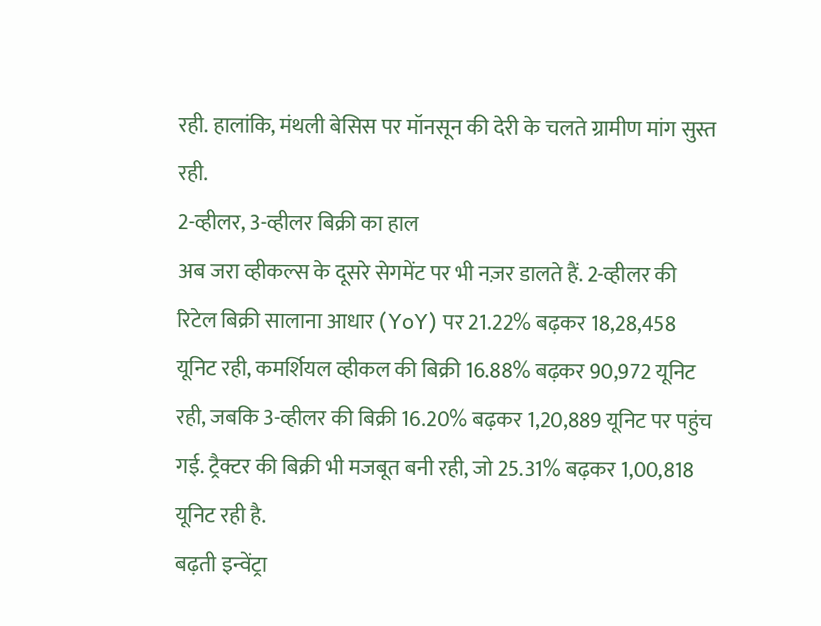रही. हालांकि, मंथली बेसिस पर मॉनसून की देरी के चलते ग्रामीण मांग सुस्त रही.
2-व्हीलर, 3-व्हीलर बिक्री का हाल
अब जरा व्हीकल्स के दूसरे सेगमेंट पर भी नज़र डालते हैं. 2-व्हीलर की रिटेल बिक्री सालाना आधार (YoY) पर 21.22% बढ़कर 18,28,458 यूनिट रही, कमर्शियल व्हीकल की बिक्री 16.88% बढ़कर 90,972 यूनिट रही, जबकि 3-व्हीलर की बिक्री 16.20% बढ़कर 1,20,889 यूनिट पर पहुंच गई. ट्रैक्टर की बिक्री भी मजबूत बनी रही, जो 25.31% बढ़कर 1,00,818 यूनिट रही है.
बढ़ती इन्वेंट्रा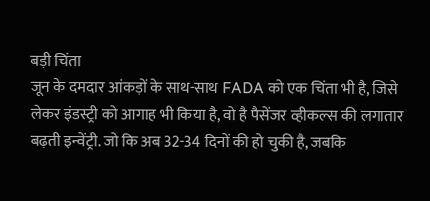बड़ी चिंता
जून के दमदार आंकड़ों के साथ-साथ FADA को एक चिंता भी है, जिसे लेकर इंडस्ट्री को आगाह भी किया है, वो है पैसेंजर व्हीकल्स की लगातार बढ़ती इन्वेंट्री. जो कि अब 32-34 दिनों की हो चुकी है, जबकि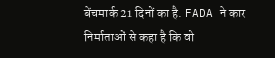बेंचमार्क 21 दिनों का है. FADA ने कार निर्माताओं से कहा है कि वो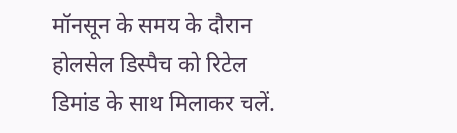मॉनसून के समय के दौरान होलसेल डिस्पैच को रिटेल डिमांड के साथ मिलाकर चलें.